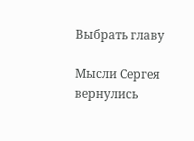Выбрать главу

Мысли Сергея вернулись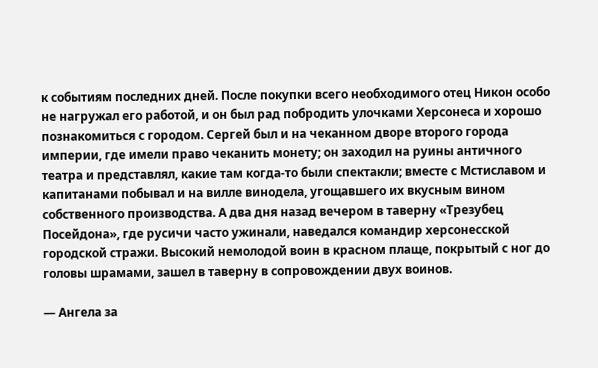к событиям последних дней. После покупки всего необходимого отец Никон особо не нагружал его работой, и он был рад побродить улочками Херсонеса и хорошо познакомиться с городом. Сергей был и на чеканном дворе второго города империи, где имели право чеканить монету; он заходил на руины античного театра и представлял, какие там когда-то были спектакли; вместе с Мстиславом и капитанами побывал и на вилле винодела, угощавшего их вкусным вином собственного производства. А два дня назад вечером в таверну «Трезубец Посейдона», где русичи часто ужинали, наведался командир херсонесской городской стражи. Высокий немолодой воин в красном плаще, покрытый с ног до головы шрамами, зашел в таверну в сопровождении двух воинов.

— Ангела за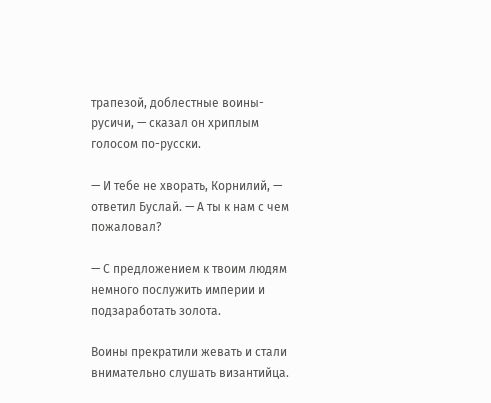трапезой, доблестные воины-русичи, — сказал он хриплым голосом по-русски.

— И тебе не хворать, Корнилий, — ответил Буслай. — А ты к нам с чем пожаловал?

— С предложением к твоим людям немного послужить империи и подзаработать золота.

Воины прекратили жевать и стали внимательно слушать византийца.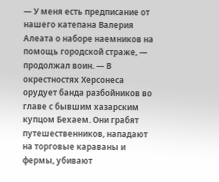— У меня есть предписание от нашего катепана Валерия Алеата о наборе наемников на помощь городской страже, — продолжал воин. — В окрестностях Херсонеса орудует банда разбойников во главе с бывшим хазарским купцом Бехаем. Они грабят путешественников, нападают на торговые караваны и фермы, убивают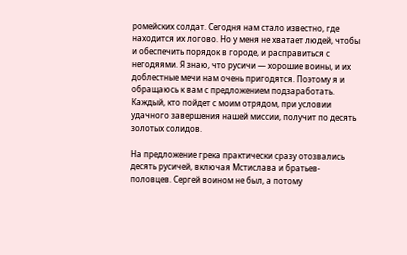ромейских солдат. Сегодня нам стало известно, где находится их логово. Но у меня не хватает людей, чтобы и обеспечить порядок в городе, и расправиться с негодяями. Я знаю, что русичи — хорошие воины, и их доблестные мечи нам очень пригодятся. Поэтому я и обращаюсь к вам с предложением подзаработать. Каждый, кто пойдет с моим отрядом, при условии удачного завершения нашей миссии, получит по десять золотых солидов.

На предложение грека практически сразу отозвались десять русичей, включая Мстислава и братьев-половцев. Сергей воином не был, а потому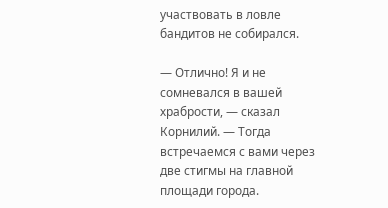участвовать в ловле бандитов не собирался.

— Отлично! Я и не сомневался в вашей храбрости, — сказал Корнилий. — Тогда встречаемся с вами через две стигмы на главной площади города.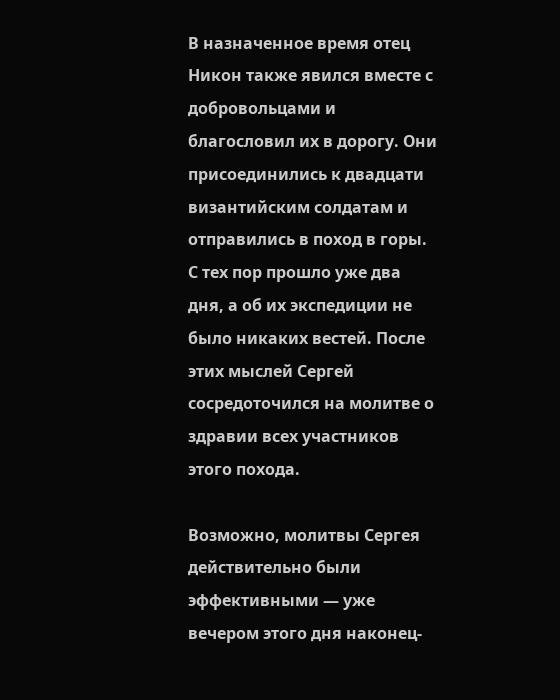В назначенное время отец Никон также явился вместе с добровольцами и благословил их в дорогу. Они присоединились к двадцати византийским солдатам и отправились в поход в горы. С тех пор прошло уже два дня, а об их экспедиции не было никаких вестей. После этих мыслей Сергей сосредоточился на молитве о здравии всех участников этого похода.

Возможно, молитвы Сергея действительно были эффективными — уже вечером этого дня наконец-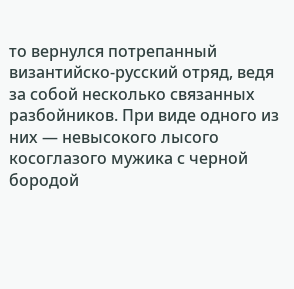то вернулся потрепанный византийско-русский отряд, ведя за собой несколько связанных разбойников. При виде одного из них — невысокого лысого косоглазого мужика с черной бородой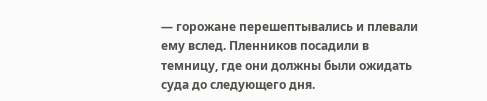— горожане перешептывались и плевали ему вслед. Пленников посадили в темницу, где они должны были ожидать суда до следующего дня.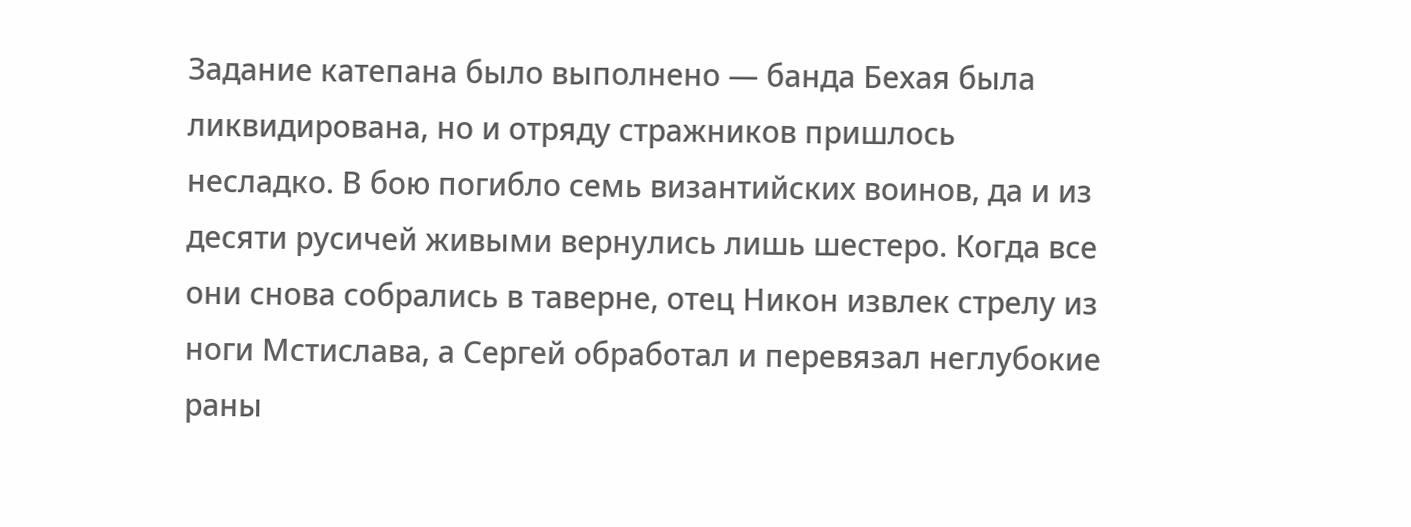Задание катепана было выполнено — банда Бехая была ликвидирована, но и отряду стражников пришлось несладко. В бою погибло семь византийских воинов, да и из десяти русичей живыми вернулись лишь шестеро. Когда все они снова собрались в таверне, отец Никон извлек стрелу из ноги Мстислава, а Сергей обработал и перевязал неглубокие раны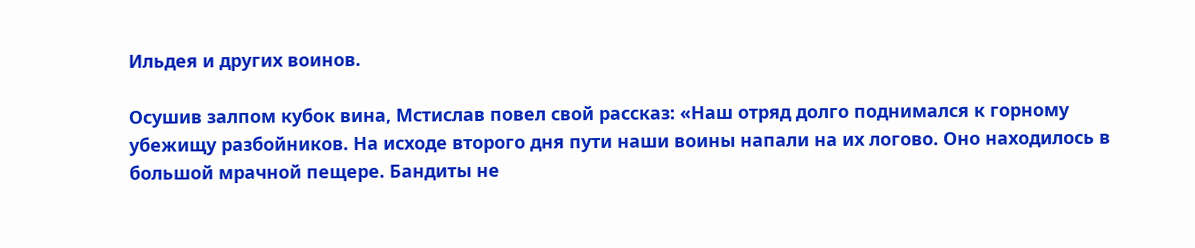Ильдея и других воинов.

Осушив залпом кубок вина, Мстислав повел свой рассказ: «Наш отряд долго поднимался к горному убежищу разбойников. На исходе второго дня пути наши воины напали на их логово. Оно находилось в большой мрачной пещере. Бандиты не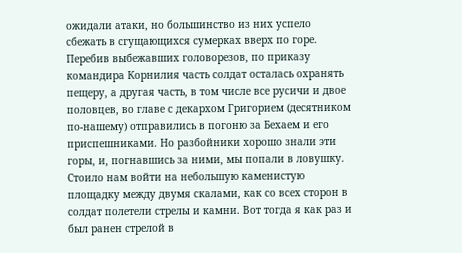ожидали атаки, но большинство из них успело сбежать в сгущающихся сумерках вверх по горе. Перебив выбежавших головорезов, по приказу командира Корнилия часть солдат осталась охранять пещеру, а другая часть, в том числе все русичи и двое половцев, во главе с декархом Григорием (десятником по-нашему) отправились в погоню за Бехаем и его приспешниками. Но разбойники хорошо знали эти горы, и, погнавшись за ними, мы попали в ловушку. Стоило нам войти на небольшую каменистую площадку между двумя скалами, как со всех сторон в солдат полетели стрелы и камни. Вот тогда я как раз и был ранен стрелой в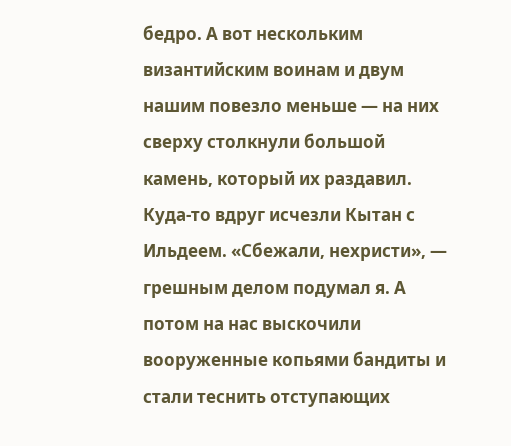бедро. А вот нескольким византийским воинам и двум нашим повезло меньше — на них сверху столкнули большой камень, который их раздавил. Куда-то вдруг исчезли Кытан с Ильдеем. «Сбежали, нехристи», — грешным делом подумал я. А потом на нас выскочили вооруженные копьями бандиты и стали теснить отступающих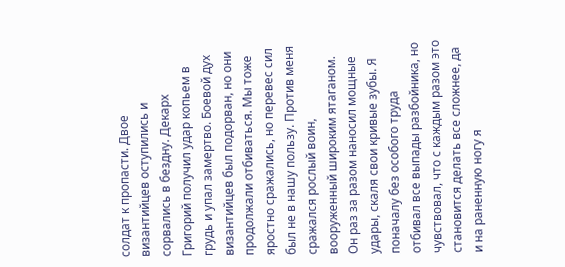солдат к пропасти. Двое византийцев оступились и сорвались в бездну. Декарх Григорий получил удар копьем в грудь и упал замертво. Боевой дух византийцев был подорван, но они продолжали отбиваться. Мы тоже яростно сражались, но перевес сил был не в нашу пользу. Против меня сражался рослый воин, вооруженный широким ятаганом. Он раз за разом наносил мощные удары, скаля свои кривые зубы. Я поначалу без особого труда отбивал все выпады разбойника, но чувствовал, что с каждым разом это становится делать все сложнее, да и на раненную ногу я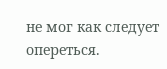не мог как следует опереться.